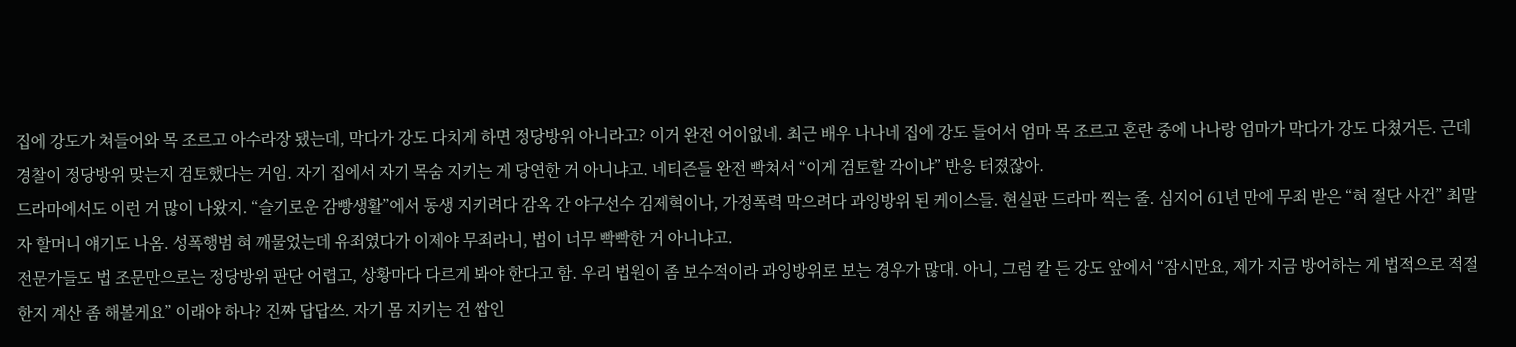집에 강도가 쳐들어와 목 조르고 아수라장 됐는데, 막다가 강도 다치게 하면 정당방위 아니라고? 이거 완전 어이없네. 최근 배우 나나네 집에 강도 들어서 엄마 목 조르고 혼란 중에 나나랑 엄마가 막다가 강도 다쳤거든. 근데 경찰이 정당방위 맞는지 검토했다는 거임. 자기 집에서 자기 목숨 지키는 게 당연한 거 아니냐고. 네티즌들 완전 빡쳐서 “이게 검토할 각이냐” 반응 터졌잖아.
드라마에서도 이런 거 많이 나왔지. “슬기로운 감빵생활”에서 동생 지키려다 감옥 간 야구선수 김제혁이나, 가정폭력 막으려다 과잉방위 된 케이스들. 현실판 드라마 찍는 줄. 심지어 61년 만에 무죄 받은 “혀 절단 사건” 최말자 할머니 얘기도 나옴. 성폭행범 혀 깨물었는데 유죄였다가 이제야 무죄라니, 법이 너무 빡빡한 거 아니냐고.
전문가들도 법 조문만으로는 정당방위 판단 어렵고, 상황마다 다르게 봐야 한다고 함. 우리 법원이 좀 보수적이라 과잉방위로 보는 경우가 많대. 아니, 그럼 칼 든 강도 앞에서 “잠시만요, 제가 지금 방어하는 게 법적으로 적절한지 계산 좀 해볼게요” 이래야 하나? 진짜 답답쓰. 자기 몸 지키는 건 쌉인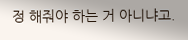정 해줘야 하는 거 아니냐고.